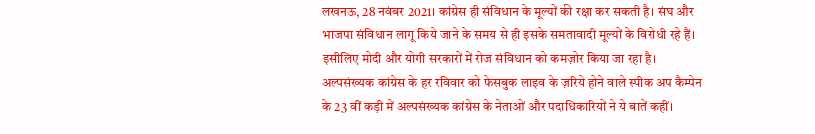लखनऊ, 28 नवंबर 2021। कांग्रेस ही संविधान के मूल्यों की रक्षा कर सकती है। संघ और भाजपा संविधान लागू किये जाने के समय से ही इसके समतावादी मूल्यों के विरोधी रहे हैं। इसीलिए मोदी और योगी सरकारों में रोज संविधान को कमज़ोर किया जा रहा है।
अल्पसंख्यक कांग्रेस के हर रविवार को फेसबुक लाइव के ज़रिये होने वाले स्पीक अप कैम्पेन के 23 वीं कड़ी में अल्पसंख्यक कांग्रेस के नेताओं और पदाधिकारियों ने ये बातें कहीं।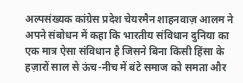अल्पसंख्यक कांग्रेस प्रदेश चेयरमैन शाहनवाज़ आलम ने अपने संबोधन में कहा कि भारतीय संविधान दुनिया का एक मात्र ऐसा संविधान है जिसने बिना किसी हिंसा के हज़ारों साल से ऊंच-नीच में बंटे समाज को समता और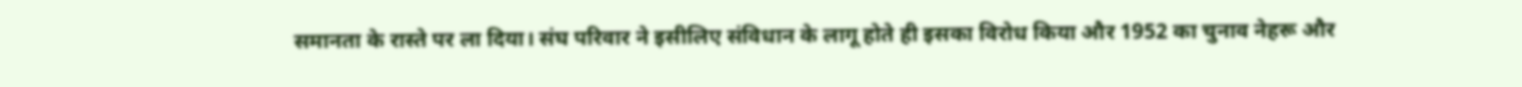समानता के रास्ते पर ला दिया। संघ परिवार ने इसीलिए संविधान के लागू होते ही इसका विरोध किया और 1952 का चुनाव नेहरू और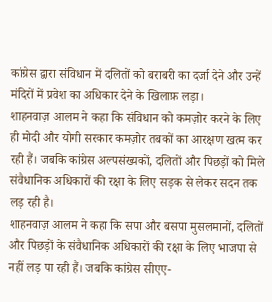कांग्रेस द्वारा संविधान में दलितों को बराबरी का दर्जा देने और उन्हें मंदिरों में प्रवेश का अधिकार देने के खिलाफ़ लड़ा।
शाहनवाज़ आलम ने कहा कि संविधान को कमज़ोर करने के लिए ही मोदी और योगी सरकार कमज़ोर तबकों का आरक्षण खत्म कर रही हैं। जबकि कांग्रेस अल्पसंख्यकों, दलितों और पिछड़ों को मिले संवैधानिक अधिकारों की रक्षा के लिए सड़क से लेकर सदन तक लड़ रही है।
शाहनवाज़ आलम ने कहा कि सपा और बसपा मुसलमानों, दलितों और पिछड़ों के संवैधानिक अधिकारों की रक्षा के लिए भाजपा से नहीं लड़ पा रही हैं। जबकि कांग्रेस सीएए-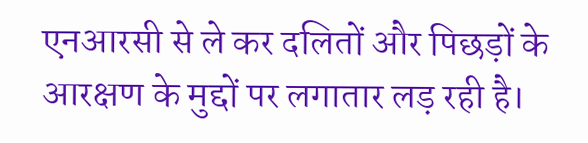एनआरसी से ले कर दलितों और पिछड़ों के आरक्षण के मुद्दों पर लगातार लड़ रही है।